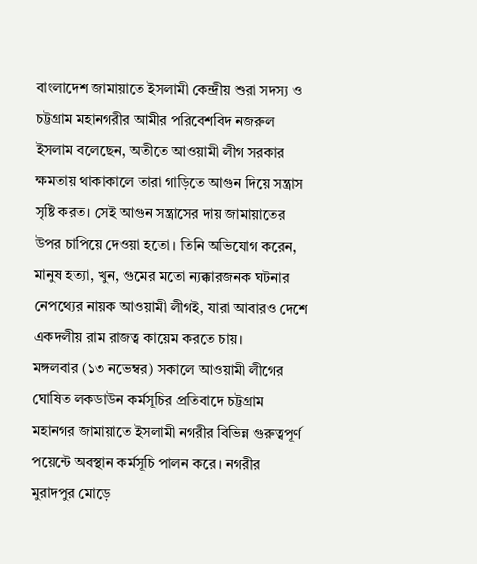বাংলাদেশ জামায়াতে ইসলামী কেন্দ্রীয় শুরা সদস্য ও চট্টগ্রাম মহানগরীর আমীর পরিবেশবিদ নজরুল ইসলাম বলেছেন, অতীতে আওয়ামী লীগ সরকার ক্ষমতায় থাকাকালে তারা গাড়িতে আগুন দিয়ে সন্ত্রাস সৃষ্টি করত। সেই আগুন সন্ত্রাসের দায় জামায়াতের উপর চাপিয়ে দেওয়া হতো। তিনি অভিযোগ করেন, মানুষ হত্যা, খুন, গুমের মতো ন্যক্কারজনক ঘটনার নেপথ্যের নায়ক আওয়ামী লীগই, যারা আবারও দেশে একদলীয় রাম রাজত্ব কায়েম করতে চায়।
মঙ্গলবার (১৩ নভেম্বর) সকালে আওয়ামী লীগের ঘোষিত লকডাউন কর্মসূচির প্রতিবাদে চট্টগ্রাম মহানগর জামায়াতে ইসলামী নগরীর বিভিন্ন গুরুত্বপূর্ণ পয়েন্টে অবস্থান কর্মসূচি পালন করে। নগরীর মুরাদপুর মোড়ে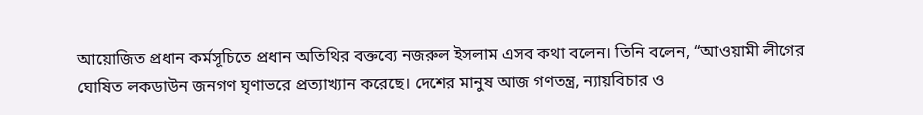আয়োজিত প্রধান কর্মসূচিতে প্রধান অতিথির বক্তব্যে নজরুল ইসলাম এসব কথা বলেন। তিনি বলেন, “আওয়ামী লীগের ঘোষিত লকডাউন জনগণ ঘৃণাভরে প্রত্যাখ্যান করেছে। দেশের মানুষ আজ গণতন্ত্র, ন্যায়বিচার ও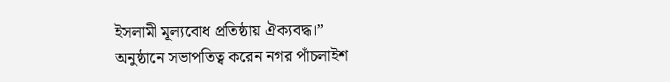ইসলামী মূল্যবোধ প্রতিষ্ঠায় ঐক্যবদ্ধ।”
অনুষ্ঠানে সভাপতিত্ব করেন নগর পাঁচলাইশ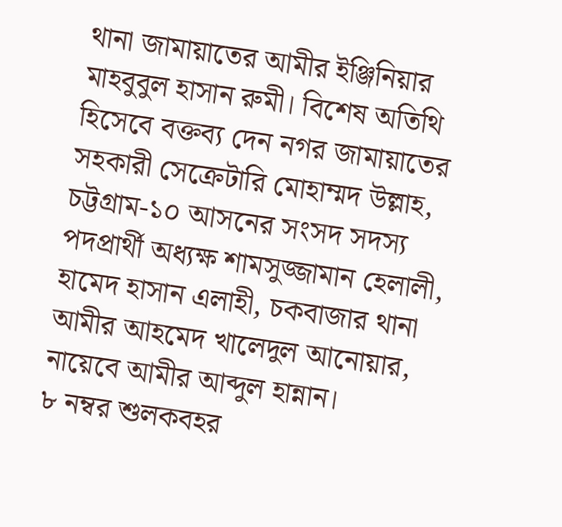থানা জামায়াতের আমীর ইঞ্জিনিয়ার মাহবুবুল হাসান রুমী। বিশেষ অতিথি হিসেবে বক্তব্য দেন নগর জামায়াতের সহকারী সেক্রেটারি মোহাম্মদ উল্লাহ, চট্টগ্রাম-১০ আসনের সংসদ সদস্য পদপ্রার্থী অধ্যক্ষ শামসুজ্জামান হেলালী, হামেদ হাসান এলাহী, চকবাজার থানা আমীর আহমেদ খালেদুল আনোয়ার, নায়েবে আমীর আব্দুল হান্নান।
৮ নম্বর শুলকবহর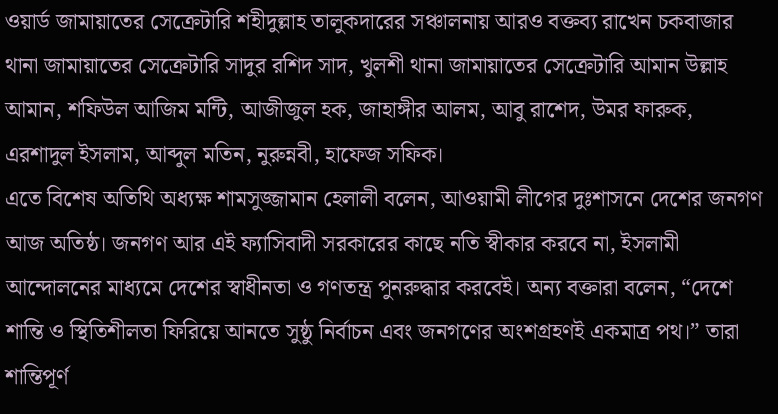ওয়ার্ড জামায়াতের সেক্রেটারি শহীদুল্লাহ তালুকদারের সঞ্চালনায় আরও বক্তব্য রাখেন চকবাজার থানা জামায়াতের সেক্রেটারি সাদুর রশিদ সাদ, খুলশী থানা জামায়াতের সেক্রেটারি আমান উল্লাহ আমান, শফিউল আজিম মন্টি, আজীজুল হক, জাহাঙ্গীর আলম, আবু রাশেদ, উমর ফারুক, এরশাদুল ইসলাম, আব্দুল মতিন, নুরুন্নবী, হাফেজ সফিক।
এতে বিশেষ অতিথি অধ্যক্ষ শামসুজ্জামান হেলালী বলেন, আওয়ামী লীগের দুঃশাসনে দেশের জনগণ আজ অতিষ্ঠ। জনগণ আর এই ফ্যাসিবাদী সরকারের কাছে নতি স্বীকার করবে না, ইসলামী আন্দোলনের মাধ্যমে দেশের স্বাধীনতা ও গণতন্ত্র পুনরুদ্ধার করবেই। অন্য বক্তারা বলেন, “দেশে শান্তি ও স্থিতিশীলতা ফিরিয়ে আনতে সুষ্ঠু নির্বাচন এবং জনগণের অংশগ্রহণই একমাত্র পথ।” তারা শান্তিপূর্ণ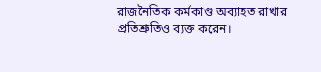রাজনৈতিক কর্মকাণ্ড অব্যাহত রাখার প্রতিশ্রুতিও ব্যক্ত করেন।